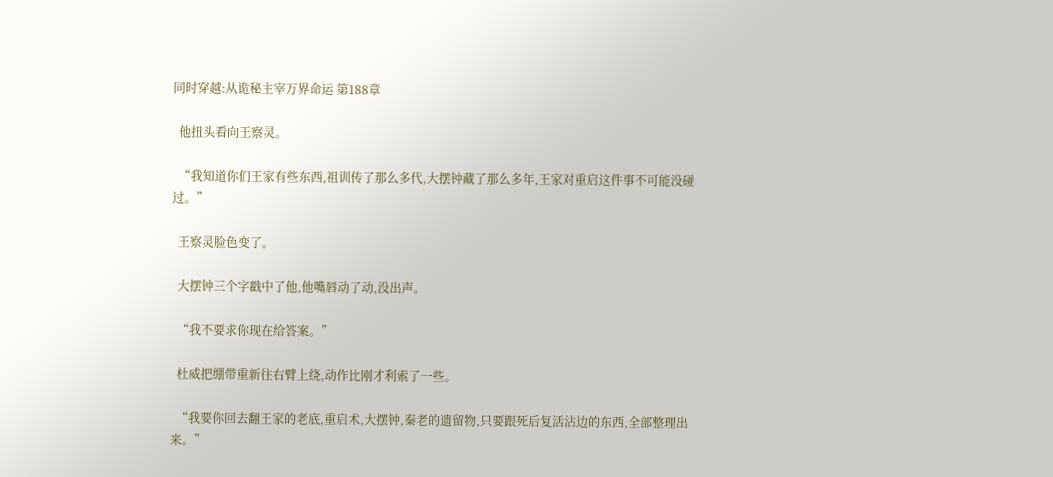同时穿越:从诡秘主宰万界命运 第188章

  他扭头看向王察灵。

  “我知道你们王家有些东西,祖训传了那么多代,大摆钟藏了那么多年,王家对重启这件事不可能没碰过。”

  王察灵脸色变了。

  大摆钟三个字戳中了他,他嘴唇动了动,没出声。

  “我不要求你现在给答案。”

  杜威把绷带重新往右臂上绕,动作比刚才利索了一些。

  “我要你回去翻王家的老底,重启术,大摆钟,秦老的遗留物,只要跟死后复活沾边的东西,全部整理出来。”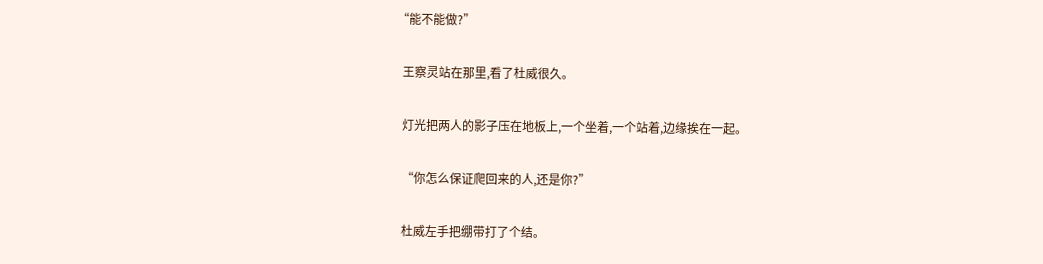“能不能做?”

  王察灵站在那里,看了杜威很久。

  灯光把两人的影子压在地板上,一个坐着,一个站着,边缘挨在一起。

  “你怎么保证爬回来的人,还是你?”

  杜威左手把绷带打了个结。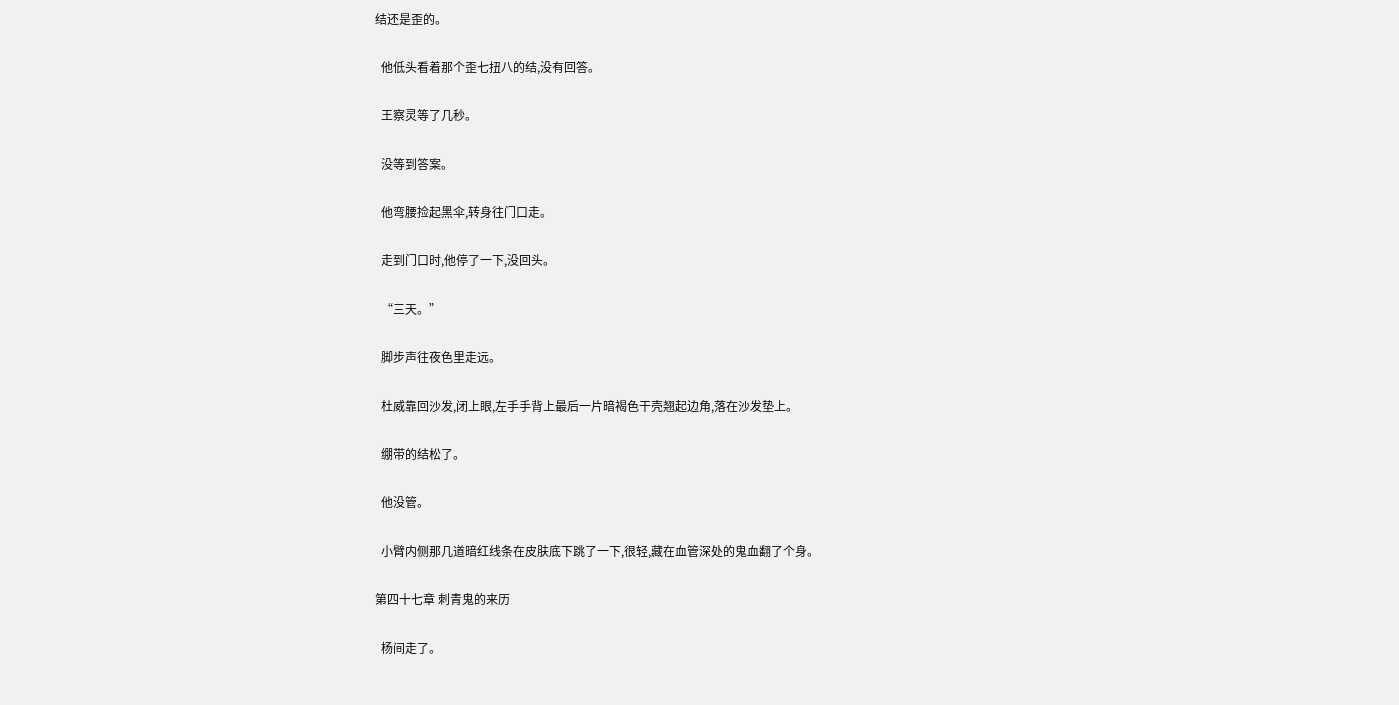结还是歪的。

  他低头看着那个歪七扭八的结,没有回答。

  王察灵等了几秒。

  没等到答案。

  他弯腰捡起黑伞,转身往门口走。

  走到门口时,他停了一下,没回头。

  “三天。”

  脚步声往夜色里走远。

  杜威靠回沙发,闭上眼,左手手背上最后一片暗褐色干壳翘起边角,落在沙发垫上。

  绷带的结松了。

  他没管。

  小臂内侧那几道暗红线条在皮肤底下跳了一下,很轻,藏在血管深处的鬼血翻了个身。

第四十七章 刺青鬼的来历

  杨间走了。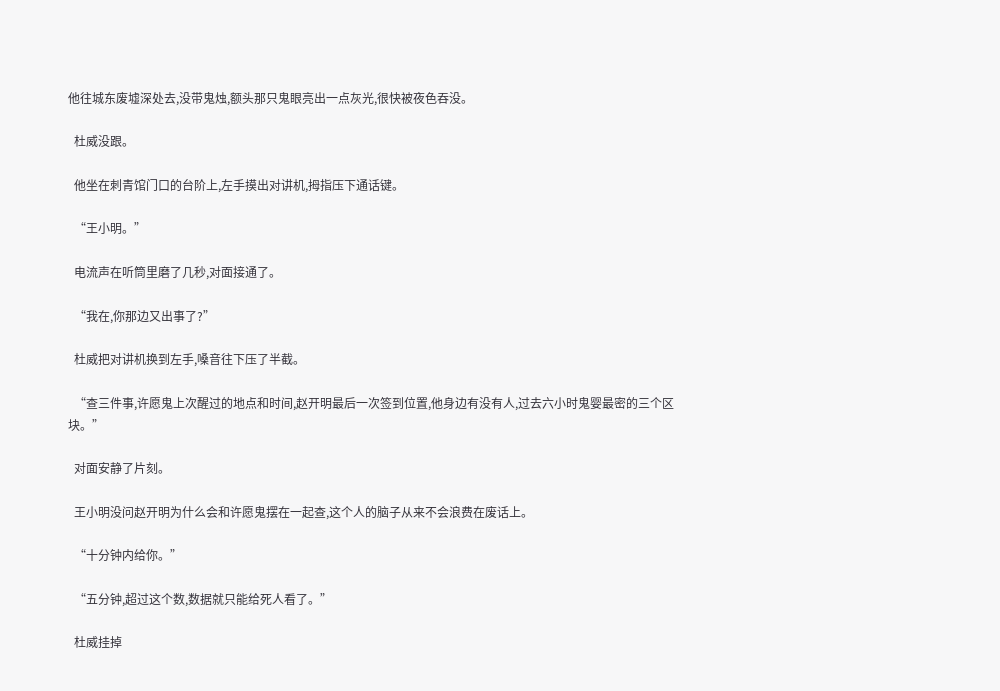他往城东废墟深处去,没带鬼烛,额头那只鬼眼亮出一点灰光,很快被夜色吞没。

  杜威没跟。

  他坐在刺青馆门口的台阶上,左手摸出对讲机,拇指压下通话键。

  “王小明。”

  电流声在听筒里磨了几秒,对面接通了。

  “我在,你那边又出事了?”

  杜威把对讲机换到左手,嗓音往下压了半截。

  “查三件事,许愿鬼上次醒过的地点和时间,赵开明最后一次签到位置,他身边有没有人,过去六小时鬼婴最密的三个区块。”

  对面安静了片刻。

  王小明没问赵开明为什么会和许愿鬼摆在一起查,这个人的脑子从来不会浪费在废话上。

  “十分钟内给你。”

  “五分钟,超过这个数,数据就只能给死人看了。”

  杜威挂掉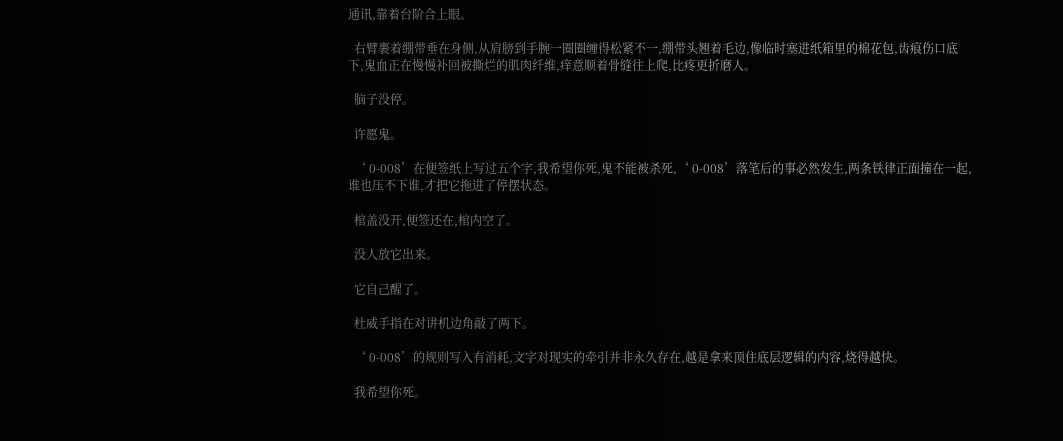通讯,靠着台阶合上眼。

  右臂裹着绷带垂在身侧,从肩膀到手腕一圈圈缠得松紧不一,绷带头翘着毛边,像临时塞进纸箱里的棉花包,齿痕伤口底下,鬼血正在慢慢补回被撕烂的肌肉纤维,痒意顺着骨缝往上爬,比疼更折磨人。

  脑子没停。

  许愿鬼。

  ‘ 0-008’在便签纸上写过五个字,我希望你死,鬼不能被杀死,‘ 0-008’落笔后的事必然发生,两条铁律正面撞在一起,谁也压不下谁,才把它拖进了停摆状态。

  棺盖没开,便签还在,棺内空了。

  没人放它出来。

  它自己醒了。

  杜威手指在对讲机边角敲了两下。

  ‘ 0-008’的规则写入有消耗,文字对现实的牵引并非永久存在,越是拿来顶住底层逻辑的内容,烧得越快。

  我希望你死。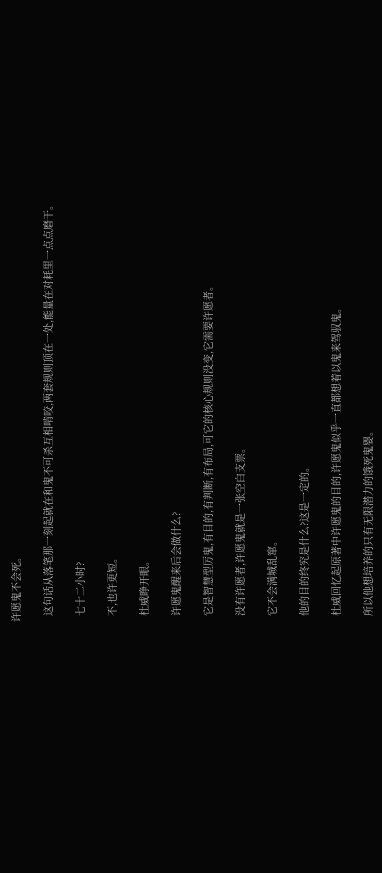许愿鬼不会死。

  这句话从落笔那一刻起就在和鬼不可杀互相啃咬,两套规则顶在一处,能量在对耗里一点点磨干。

  七十二小时?

  不,也许更短。

  杜威睁开眼。

  许愿鬼醒来后会做什么?

  它是智慧型厉鬼,有目的,有判断,有布局,可它的核心规则没变,它需要许愿者。

  没有许愿者,许愿鬼就是一张空白支票。

  它不会满城乱窜。

  他的目的终究是什么?这是一定的。

  杜威回忆起原著中许愿鬼的目的,许愿鬼似乎一直都想着以鬼来驾驭鬼。

  所以他想培养的只有无限潜力的饿死鬼婴。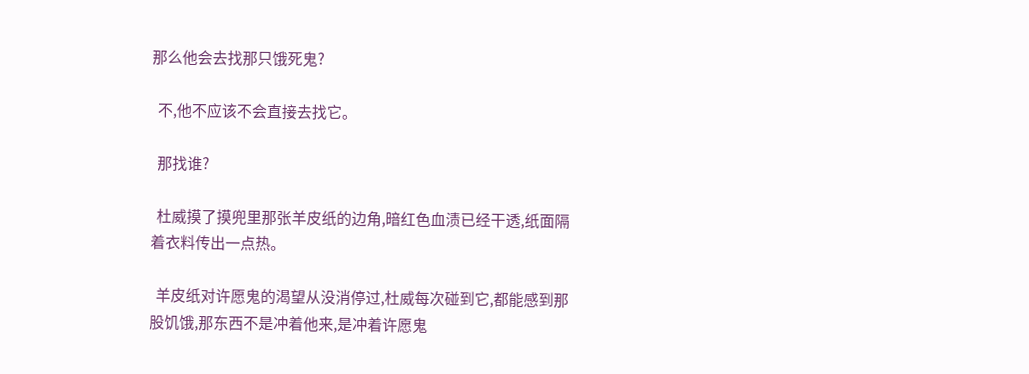那么他会去找那只饿死鬼?

  不,他不应该不会直接去找它。

  那找谁?

  杜威摸了摸兜里那张羊皮纸的边角,暗红色血渍已经干透,纸面隔着衣料传出一点热。

  羊皮纸对许愿鬼的渴望从没消停过,杜威每次碰到它,都能感到那股饥饿,那东西不是冲着他来,是冲着许愿鬼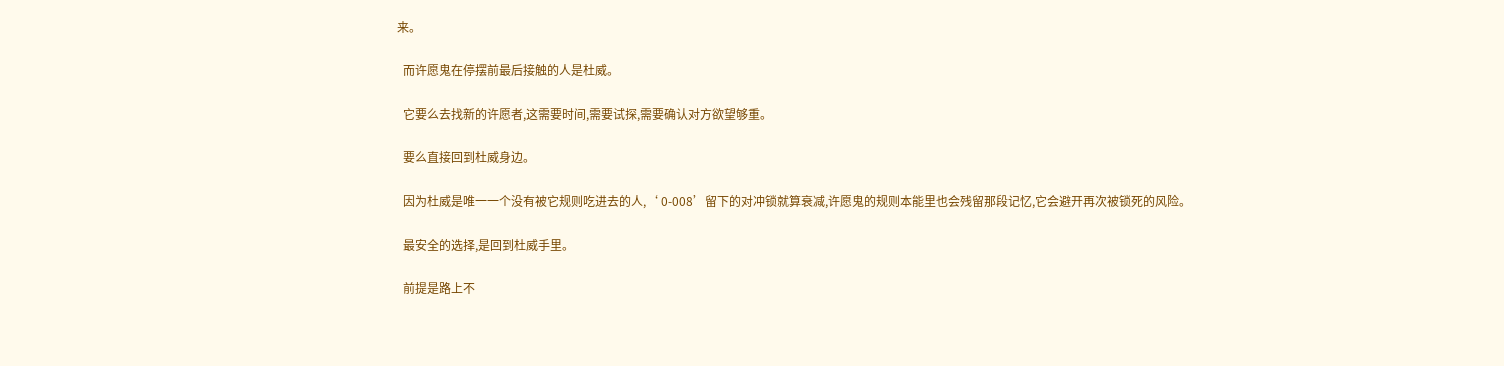来。

  而许愿鬼在停摆前最后接触的人是杜威。

  它要么去找新的许愿者,这需要时间,需要试探,需要确认对方欲望够重。

  要么直接回到杜威身边。

  因为杜威是唯一一个没有被它规则吃进去的人,‘ 0-008’留下的对冲锁就算衰减,许愿鬼的规则本能里也会残留那段记忆,它会避开再次被锁死的风险。

  最安全的选择,是回到杜威手里。

  前提是路上不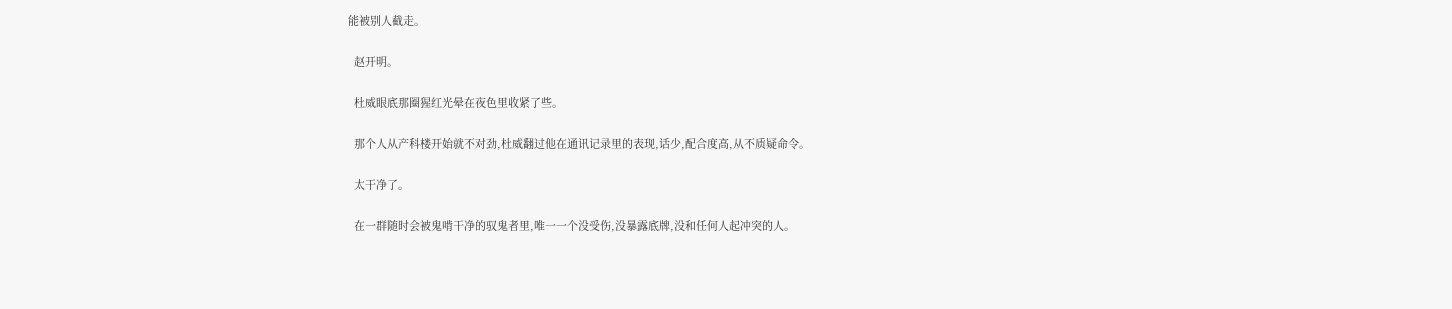能被别人截走。

  赵开明。

  杜威眼底那圈猩红光晕在夜色里收紧了些。

  那个人从产科楼开始就不对劲,杜威翻过他在通讯记录里的表现,话少,配合度高,从不质疑命令。

  太干净了。

  在一群随时会被鬼啃干净的驭鬼者里,唯一一个没受伤,没暴露底牌,没和任何人起冲突的人。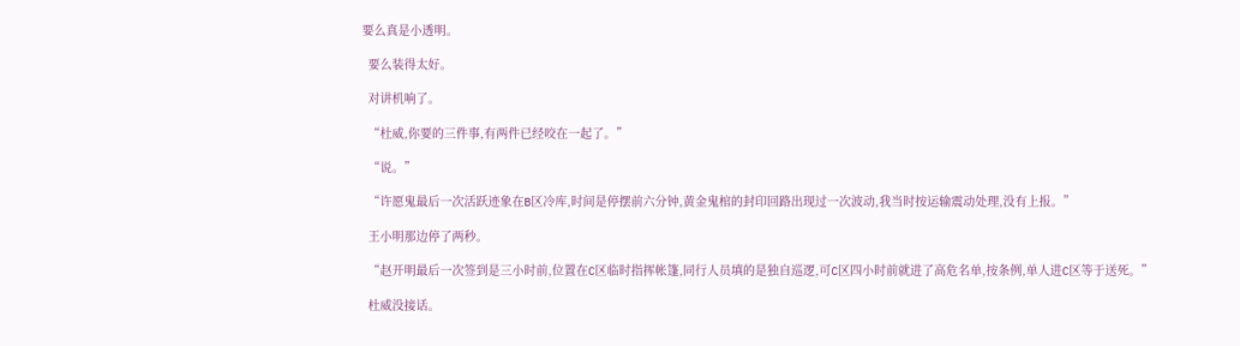要么真是小透明。

  要么装得太好。

  对讲机响了。

  “杜威,你要的三件事,有两件已经咬在一起了。”

  “说。”

  “许愿鬼最后一次活跃迹象在B区冷库,时间是停摆前六分钟,黄金鬼棺的封印回路出现过一次波动,我当时按运输震动处理,没有上报。”

  王小明那边停了两秒。

  “赵开明最后一次签到是三小时前,位置在C区临时指挥帐篷,同行人员填的是独自巡逻,可C区四小时前就进了高危名单,按条例,单人进C区等于送死。”

  杜威没接话。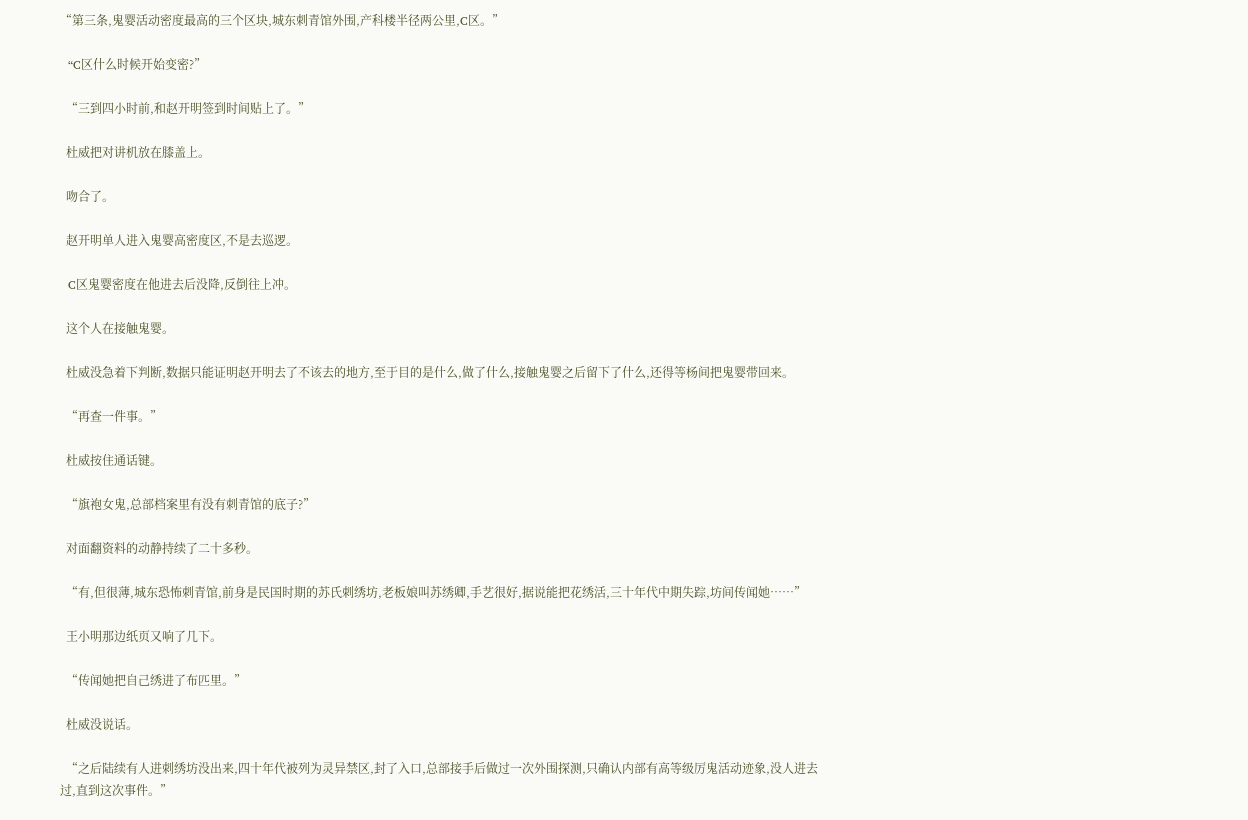“第三条,鬼婴活动密度最高的三个区块,城东刺青馆外围,产科楼半径两公里,C区。”

  “C区什么时候开始变密?”

  “三到四小时前,和赵开明签到时间贴上了。”

  杜威把对讲机放在膝盖上。

  吻合了。

  赵开明单人进入鬼婴高密度区,不是去巡逻。

  C区鬼婴密度在他进去后没降,反倒往上冲。

  这个人在接触鬼婴。

  杜威没急着下判断,数据只能证明赵开明去了不该去的地方,至于目的是什么,做了什么,接触鬼婴之后留下了什么,还得等杨间把鬼婴带回来。

  “再查一件事。”

  杜威按住通话键。

  “旗袍女鬼,总部档案里有没有刺青馆的底子?”

  对面翻资料的动静持续了二十多秒。

  “有,但很薄,城东恐怖刺青馆,前身是民国时期的苏氏刺绣坊,老板娘叫苏绣卿,手艺很好,据说能把花绣活,三十年代中期失踪,坊间传闻她……”

  王小明那边纸页又响了几下。

  “传闻她把自己绣进了布匹里。”

  杜威没说话。

  “之后陆续有人进刺绣坊没出来,四十年代被列为灵异禁区,封了入口,总部接手后做过一次外围探测,只确认内部有高等级厉鬼活动迹象,没人进去过,直到这次事件。”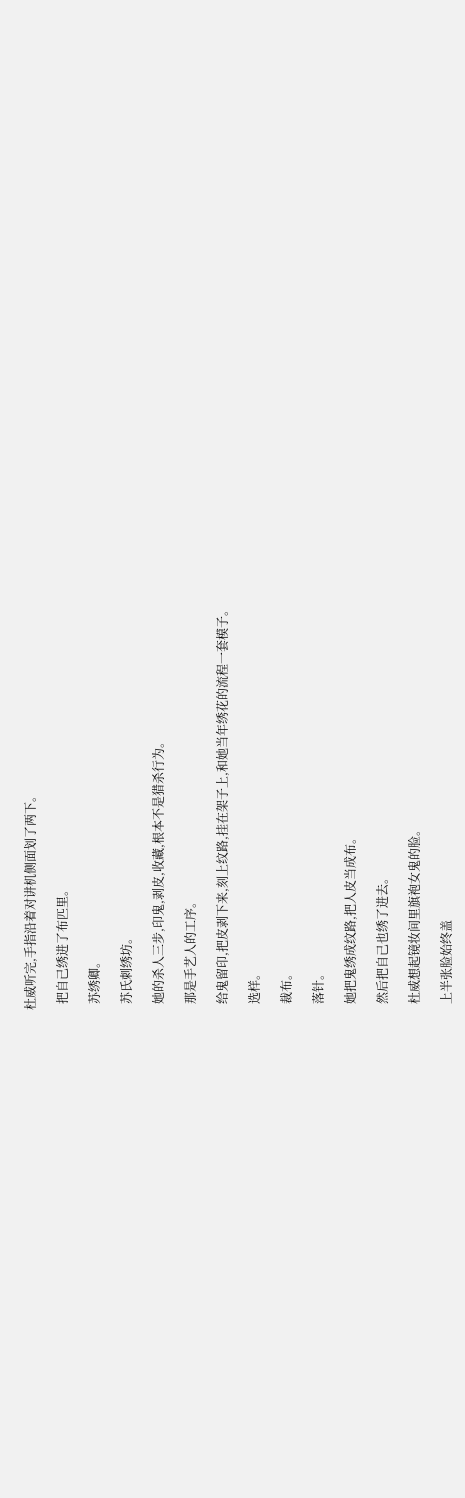杜威听完,手指沿着对讲机侧面划了两下。

  把自己绣进了布匹里。

  苏绣卿。

  苏氏刺绣坊。

  她的杀人三步,印鬼,剥皮,收藏,根本不是猎杀行为。

  那是手艺人的工序。

  给鬼留印,把皮剥下来,刻上纹路,挂在架子上,和她当年绣花的流程一套模子。

  选样。

  裁布。

  落针。

  她把鬼绣成纹路,把人皮当成布。

  然后把自己也绣了进去。

  杜威想起镜妆间里旗袍女鬼的脸。

  上半张脸始终盖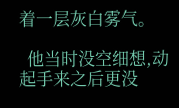着一层灰白雾气。

  他当时没空细想,动起手来之后更没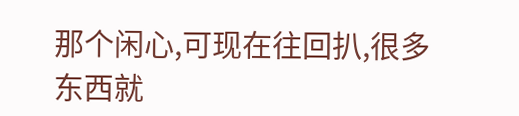那个闲心,可现在往回扒,很多东西就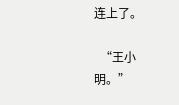连上了。

  “王小明。”